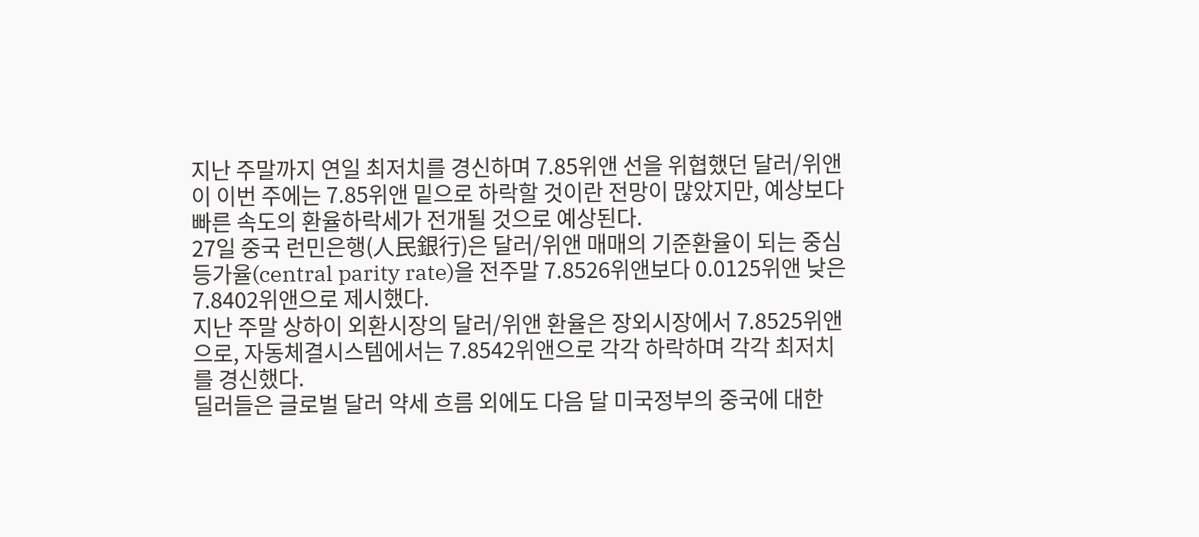지난 주말까지 연일 최저치를 경신하며 7.85위앤 선을 위협했던 달러/위앤이 이번 주에는 7.85위앤 밑으로 하락할 것이란 전망이 많았지만, 예상보다 빠른 속도의 환율하락세가 전개될 것으로 예상된다.
27일 중국 런민은행(人民銀行)은 달러/위앤 매매의 기준환율이 되는 중심등가율(central parity rate)을 전주말 7.8526위앤보다 0.0125위앤 낮은 7.8402위앤으로 제시했다.
지난 주말 상하이 외환시장의 달러/위앤 환율은 장외시장에서 7.8525위앤으로, 자동체결시스템에서는 7.8542위앤으로 각각 하락하며 각각 최저치를 경신했다.
딜러들은 글로벌 달러 약세 흐름 외에도 다음 달 미국정부의 중국에 대한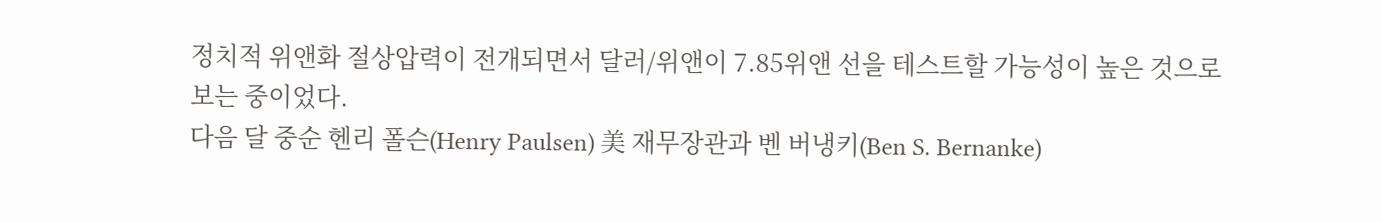정치적 위앤화 절상압력이 전개되면서 달러/위앤이 7.85위앤 선을 테스트할 가능성이 높은 것으로 보는 중이었다.
다음 달 중순 헨리 폴슨(Henry Paulsen) 美 재무장관과 벤 버냉키(Ben S. Bernanke)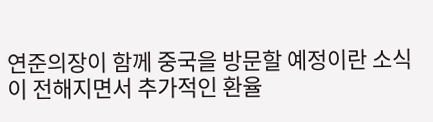연준의장이 함께 중국을 방문할 예정이란 소식이 전해지면서 추가적인 환율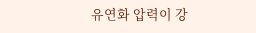유연화 압력이 강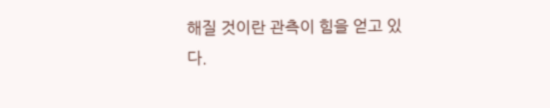해질 것이란 관측이 힘을 얻고 있다.